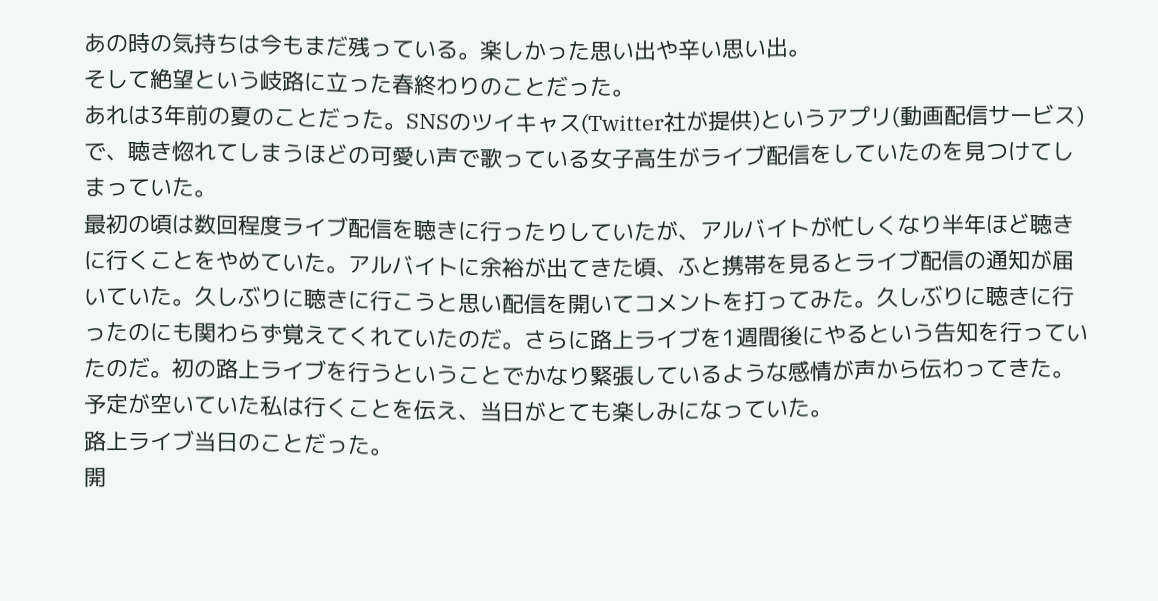あの時の気持ちは今もまだ残っている。楽しかった思い出や辛い思い出。
そして絶望という岐路に立った春終わりのことだった。
あれは3年前の夏のことだった。SNSのツイキャス(Twitter社が提供)というアプリ(動画配信サービス)で、聴き惚れてしまうほどの可愛い声で歌っている女子高生がライブ配信をしていたのを見つけてしまっていた。
最初の頃は数回程度ライブ配信を聴きに行ったりしていたが、アルバイトが忙しくなり半年ほど聴きに行くことをやめていた。アルバイトに余裕が出てきた頃、ふと携帯を見るとライブ配信の通知が届いていた。久しぶりに聴きに行こうと思い配信を開いてコメントを打ってみた。久しぶりに聴きに行ったのにも関わらず覚えてくれていたのだ。さらに路上ライブを1週間後にやるという告知を行っていたのだ。初の路上ライブを行うということでかなり緊張しているような感情が声から伝わってきた。予定が空いていた私は行くことを伝え、当日がとても楽しみになっていた。
路上ライブ当日のことだった。
開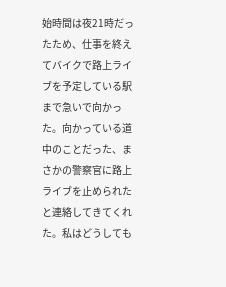始時間は夜21時だったため、仕事を終えてバイクで路上ライブを予定している駅まで急いで向かった。向かっている道中のことだった、まさかの警察官に路上ライブを止められたと連絡してきてくれた。私はどうしても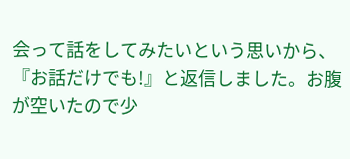会って話をしてみたいという思いから、『お話だけでも!』と返信しました。お腹が空いたので少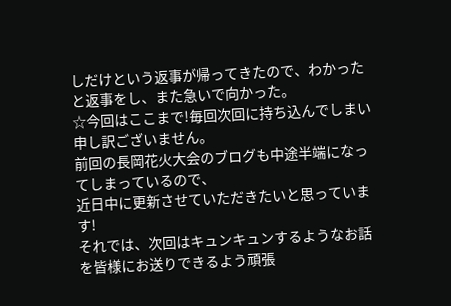しだけという返事が帰ってきたので、わかったと返事をし、また急いで向かった。
☆今回はここまで!毎回次回に持ち込んでしまい申し訳ございません。
前回の長岡花火大会のブログも中途半端になってしまっているので、
近日中に更新させていただきたいと思っています!
それでは、次回はキュンキュンするようなお話を皆様にお送りできるよう頑張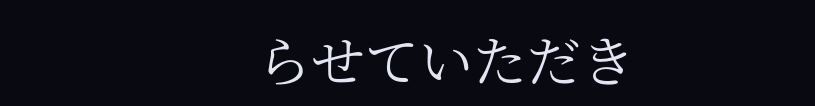らせていただき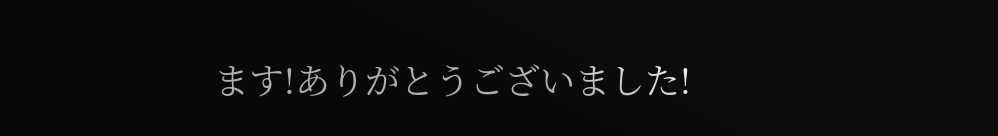ます!ありがとうございました!